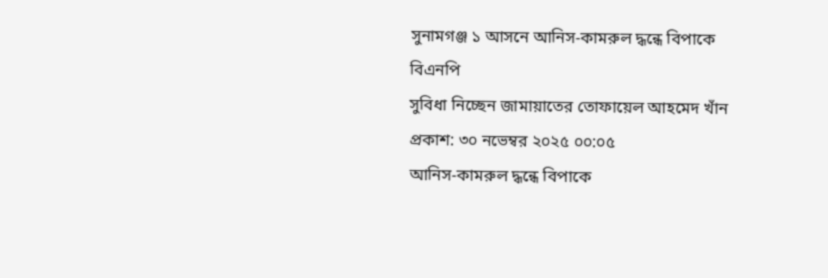সুনামগঞ্জ ১ আসনে আনিস-কামরুল দ্ধন্ধে বিপাকে বিএনপি
সুবিধা নিচ্ছেন জামায়াতের তোফায়েল আহমেদ খাঁন
প্রকাশ: ৩০ নভেম্বর ২০২৫ ০০:০৫
আনিস-কামরুল দ্ধন্ধে বিপাকে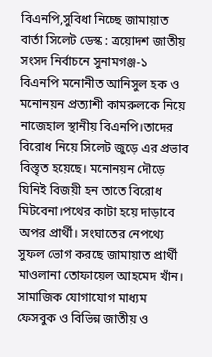বিএনপি,সুবিধা নিচ্ছে জামায়াত
বার্তা সিলেট ডেস্ক : ত্রয়োদশ জাতীয় সংসদ নির্বাচনে সুনামগঞ্জ-১ বিএনপি মনোনীত আনিসুল হক ও মনোনয়ন প্রত্যাশী কামরুলকে নিয়ে নাজেহাল স্থানীয় বিএনপি।তাদের বিরোধ নিয়ে সিলেট জুড়ে এর প্রভাব বিস্তৃত হয়েছে। মনোনয়ন দৌড়ে যিনিই বিজয়ী হন তাতে বিরোধ মিটবেনা।পথের কাটা হয়ে দাড়াবে অপর প্রার্থী। সংঘাতের নেপথ্যে সুফল ভোগ করছে জামায়াত প্রার্থী মাওলানা তোফায়েল আহমেদ খাঁন। সামাজিক যোগাযোগ মাধ্যম ফেসবুক ও বিভিন্ন জাতীয় ও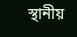স্থানীয়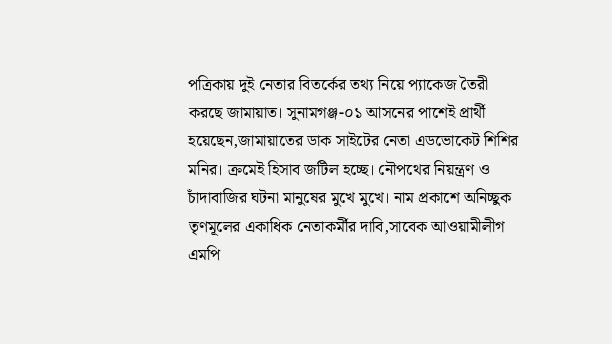পত্রিকায় দুই নেতার বিতর্কের তথ্য নিয়ে প্যাকেজ তৈরী করছে জামায়াত। সুনামগঞ্জ-০১ আসনের পাশেই প্রার্থী হয়েছেন,জামায়াতের ডাক সাইটের নেতা এডভোকেট শিশির মনির। ক্রমেই হিসাব জটিল হচ্ছে। নৌপথের নিয়ন্ত্রণ ও চাঁদাবাজির ঘটনা মানুষের মুখে মুখে। নাম প্রকাশে অনিচ্ছুক তৃণমূলের একাধিক নেতাকর্মীর দাবি,সাবেক আওয়ামীলীগ এমপি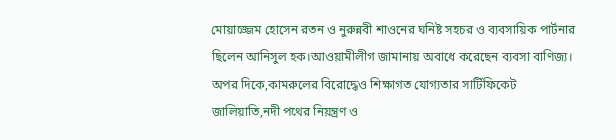মোয়াজ্জেম হোসেন রতন ও নুরুন্নবী শাওনের ঘনিষ্ট সহচর ও ব্যবসায়িক পার্টনার ছিলেন আনিসুল হক।আওয়ামীলীগ জামানায় অবাধে করেছেন ব্যবসা বাণিজ্য। অপর দিকে,কামরুলের বিরোদ্ধেও শিক্ষাগত যোগ্যতার সার্টিফিকেট জালিয়াতি,নদী পথের নিয়ন্ত্রণ ও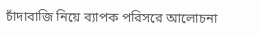চাঁদাবাজি নিয়ে ব্যাপক পরিসরে আলোচনা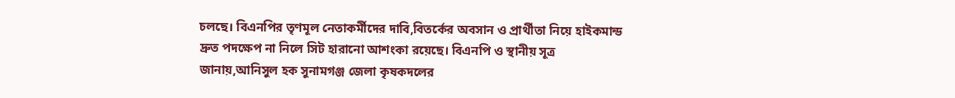চলছে। বিএনপির তৃণমূল নেতাকর্মীদের দাবি,বিতর্কের অবসান ও প্রার্থীতা নিয়ে হাইকমান্ড দ্রুত পদক্ষেপ না নিলে সিট হারানো আশংকা রয়েছে। বিএনপি ও স্থানীয় সূত্র জানায়,আনিসুল হক সুনামগঞ্জ জেলা কৃষকদলের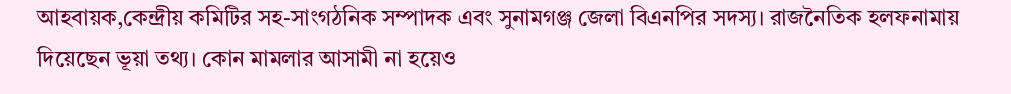আহবায়ক,কেন্দ্রীয় কমিটির সহ-সাংগঠনিক সম্পাদক এবং সুনামগঞ্জ জেলা বিএনপির সদস্য। রাজনৈতিক হলফনামায় দিয়েছেন ভূয়া তথ্য। কোন মামলার আসামী না হয়েও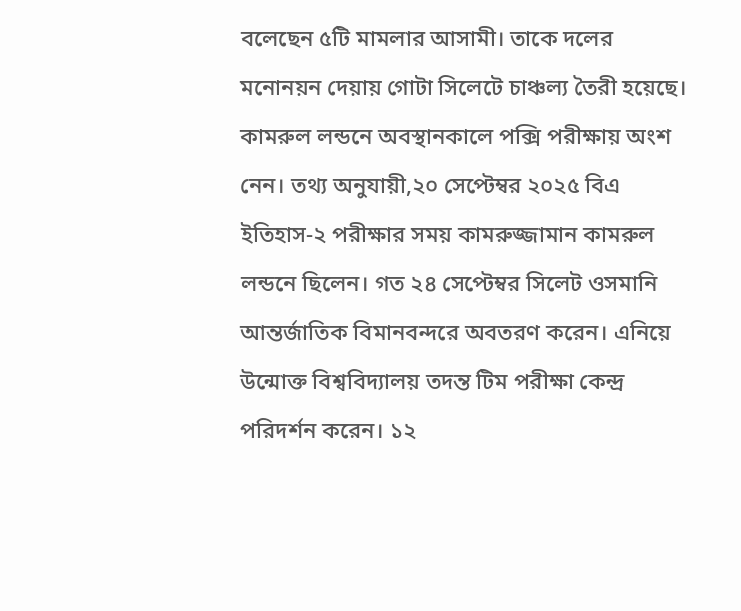বলেছেন ৫টি মামলার আসামী। তাকে দলের মনোনয়ন দেয়ায় গোটা সিলেটে চাঞ্চল্য তৈরী হয়েছে। কামরুল লন্ডনে অবস্থানকালে পক্সি পরীক্ষায় অংশ নেন। তথ্য অনুযায়ী,২০ সেপ্টেম্বর ২০২৫ বিএ ইতিহাস-২ পরীক্ষার সময় কামরুজ্জামান কামরুল লন্ডনে ছিলেন। গত ২৪ সেপ্টেম্বর সিলেট ওসমানি আন্তর্জাতিক বিমানবন্দরে অবতরণ করেন। এনিয়ে উন্মোক্ত বিশ্ববিদ্যালয় তদন্ত টিম পরীক্ষা কেন্দ্র পরিদর্শন করেন। ১২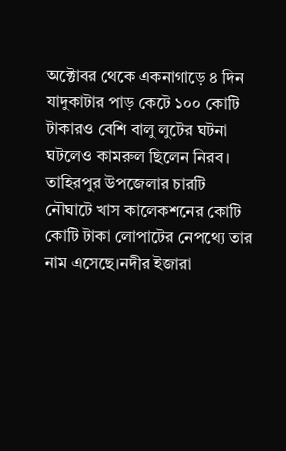অক্টোবর থেকে একনাগাড়ে ৪ দিন যাদুকাটার পাড় কেটে ১০০ কোটি টাকারও বেশি বালু লুটের ঘটনা ঘটলেও কামরুল ছিলেন নিরব। তাহিরপুর উপজেলার চারটি নৌঘাটে খাস কালেকশনের কোটি কোটি টাকা লোপাটের নেপথ্যে তার নাম এসেছে।নদীর ইজারা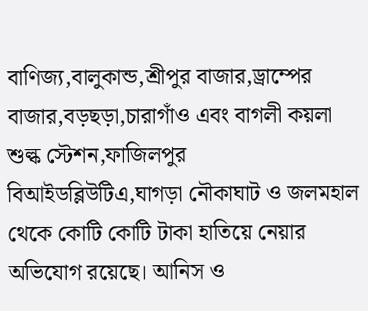বাণিজ্য,বালুকান্ড,শ্রীপুর বাজার,ড্রাম্পের বাজার,বড়ছড়া,চারাগাঁও এবং বাগলী কয়লা শুল্ক স্টেশন,ফাজিলপুর বিআইডব্লিউটিএ,ঘাগড়া নৌকাঘাট ও জলমহাল থেকে কোটি কোটি টাকা হাতিয়ে নেয়ার অভিযোগ রয়েছে। আনিস ও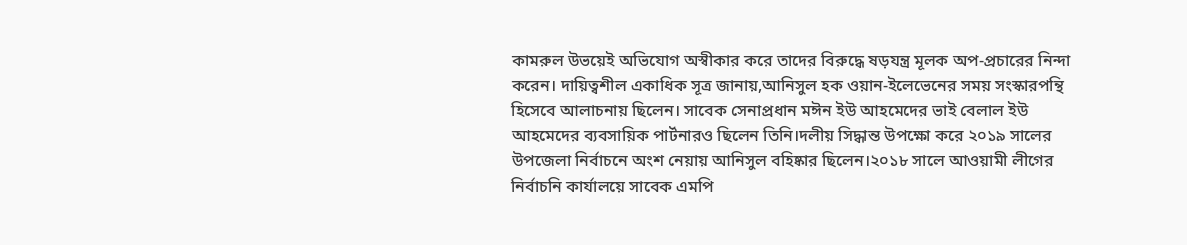কামরুল উভয়েই অভিযোগ অস্বীকার করে তাদের বিরুদ্ধে ষড়যন্ত্র মূলক অপ-প্রচারের নিন্দা করেন। দায়িত্বশীল একাধিক সূত্র জানায়,আনিসুল হক ওয়ান-ইলেভেনের সময় সংস্কারপন্থি হিসেবে আলাচনায় ছিলেন। সাবেক সেনাপ্রধান মঈন ইউ আহমেদের ভাই বেলাল ইউ আহমেদের ব্যবসায়িক পার্টনারও ছিলেন তিনি।দলীয় সিদ্ধান্ত উপক্ষো করে ২০১৯ সালের উপজেলা নির্বাচনে অংশ নেয়ায় আনিসুল বহিষ্কার ছিলেন।২০১৮ সালে আওয়ামী লীগের নির্বাচনি কার্যালয়ে সাবেক এমপি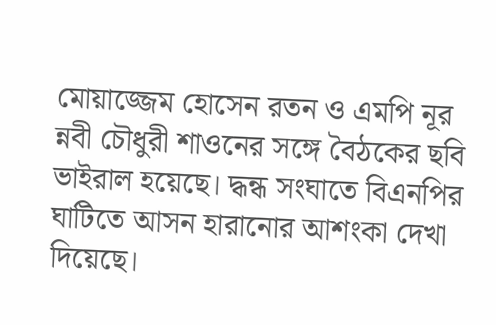মোয়াজ্জেম হোসেন রতন ও এমপি নূর ন্নবী চৌধুরী শাওনের সঙ্গে বৈঠকের ছবি ভাইরাল হয়েছে। দ্ধন্ধ সংঘাতে বিএনপির ঘাটিতে আসন হারানোর আশংকা দেখা দিয়েছে।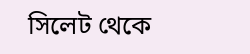সিলেট থেকে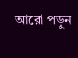আরো পড়ুন